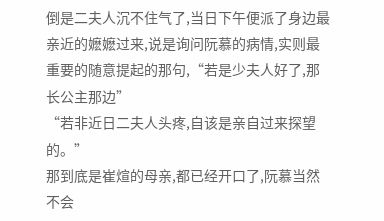倒是二夫人沉不住气了,当日下午便派了身边最亲近的嬷嬷过来,说是询问阮慕的病情,实则最重要的随意提起的那句,“若是少夫人好了,那长公主那边”
“若非近日二夫人头疼,自该是亲自过来探望的。”
那到底是崔煊的母亲,都已经开口了,阮慕当然不会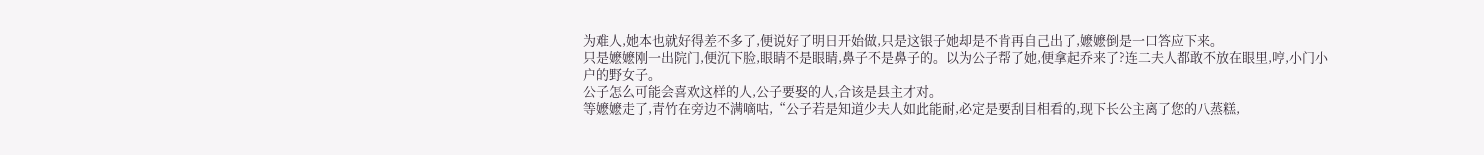为难人,她本也就好得差不多了,便说好了明日开始做,只是这银子她却是不肯再自己出了,嬷嬷倒是一口答应下来。
只是嬷嬷刚一出院门,便沉下脸,眼睛不是眼睛,鼻子不是鼻子的。以为公子帮了她,便拿起乔来了?连二夫人都敢不放在眼里,哼,小门小户的野女子。
公子怎么可能会喜欢这样的人,公子要娶的人,合该是县主才对。
等嬷嬷走了,青竹在旁边不满嘀咕,“公子若是知道少夫人如此能耐,必定是要刮目相看的,现下长公主离了您的八蒸糕,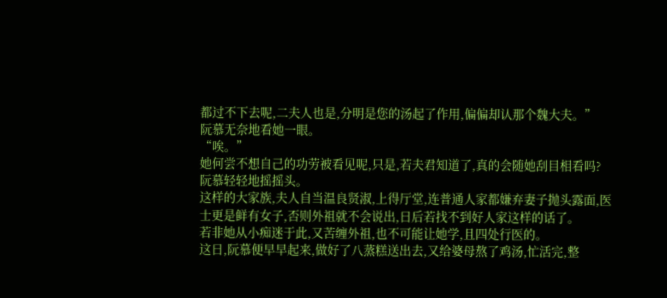都过不下去呢,二夫人也是,分明是您的汤起了作用,偏偏却认那个魏大夫。”
阮慕无奈地看她一眼。
“唉。”
她何尝不想自己的功劳被看见呢,只是,若夫君知道了,真的会随她刮目相看吗?
阮慕轻轻地摇摇头。
这样的大家族,夫人自当温良贤淑,上得厅堂,连普通人家都嫌弃妻子抛头露面,医士更是鲜有女子,否则外祖就不会说出,日后若找不到好人家这样的话了。
若非她从小痴迷于此,又苦缠外祖,也不可能让她学,且四处行医的。
这日,阮慕便早早起来,做好了八蒸糕送出去,又给婆母熬了鸡汤,忙活完,整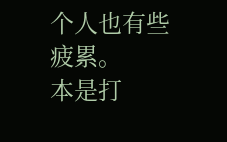个人也有些疲累。
本是打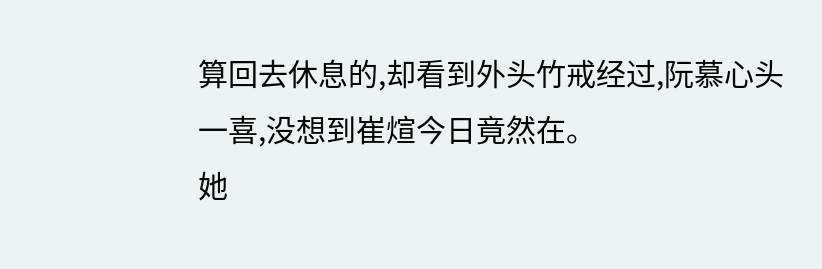算回去休息的,却看到外头竹戒经过,阮慕心头一喜,没想到崔煊今日竟然在。
她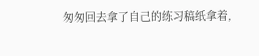匆匆回去拿了自己的练习稿纸拿着,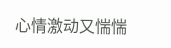心情激动又惴惴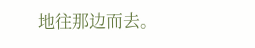地往那边而去。